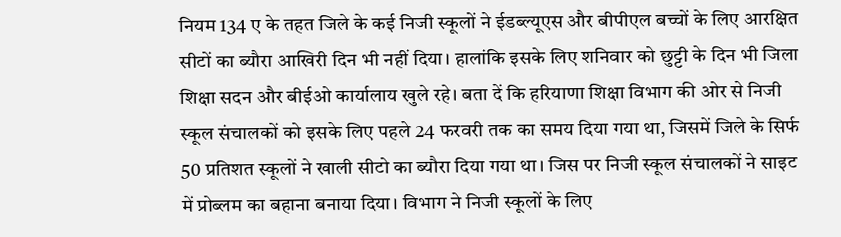नियम 134 ए के तहत जिले के कई निजी स्कूलों ने ईडब्ल्यूएस और बीपीएल बच्चों के लिए आरक्षित सीटों का ब्यौरा आखिरी दिन भी नहीं दिया। हालांकि इसके लिए शनिवार को छुट्टी के दिन भी जिला शिक्षा सदन और बीईओ कार्यालाय खुले रहे। बता दें कि हरियाणा शिक्षा विभाग की ओर से निजी स्कूल संचालकों को इसके लिए पहले 24 फरवरी तक का समय दिया गया था, जिसमें जिले के सिर्फ 50 प्रतिशत स्कूलों ने खाली सीटो का ब्यौरा दिया गया था। जिस पर निजी स्कूल संचालकों ने साइट में प्रोब्लम का बहाना बनाया दिया। विभाग ने निजी स्कूलों के लिए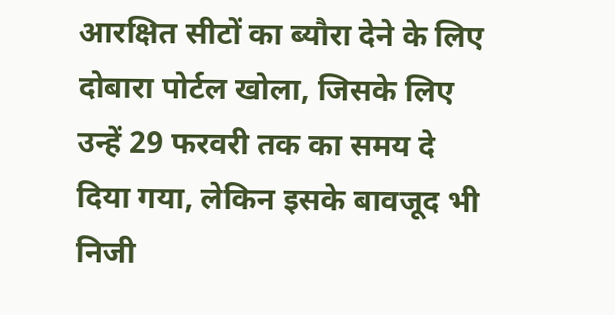आरक्षित सीटों का ब्यौरा देने के लिए दोबारा पोर्टल खोला, जिसके लिए उन्हें 29 फरवरी तक का समय दे दिया गया, लेकिन इसके बावजूद भी निजी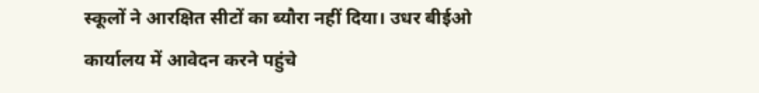स्कूलों ने आरक्षित सीटों का ब्यौरा नहीं दिया। उधर बीईओ कार्यालय में आवेदन करने पहुंचे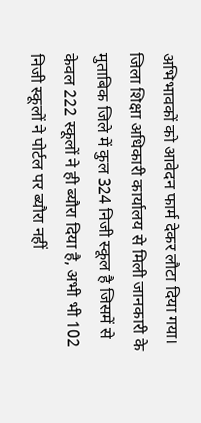अभिभावकों को आवेदन फार्म देकर लौटा दिया गया।
जिला शिक्षा अधिकारी कार्यालय से मिली जानकारी के मुताबिक जिले में कुल 324 निजी स्कूल है जिसमें से केवल 222 स्कूलों ने ही ब्यौरा दिया है, अभी भी 102 निजी स्कूलों ने पोर्टल पर ब्यौरा नहीं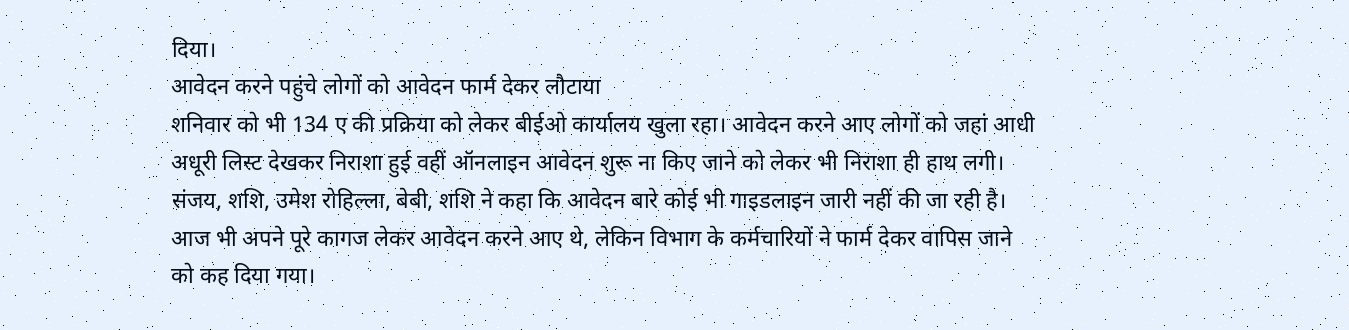दिया।
आवेदन करने पहुंचे लोगों को आवेदन फार्म देकर लौटाया
शनिवार को भी 134 ए की प्रक्रिया को लेकर बीईओ कार्यालय खुला रहा। आवेदन करने आए लोगों को जहां आधी अधूरी लिस्ट देखकर निराशा हुई वहीं ऑनलाइन आवेदन शुरू ना किए जाने को लेकर भी निराशा ही हाथ लगी। संजय, शशि, उमेश रोहिल्ला, बेबी, शशि ने कहा कि आवेदन बारे कोई भी गाइडलाइन जारी नहीं की जा रही है। आज भी अपने पूरे कागज लेकर आवेदन करने आए थे, लेकिन विभाग के कर्मचारियों ने फार्म देकर वापिस जाने को कह दिया गया।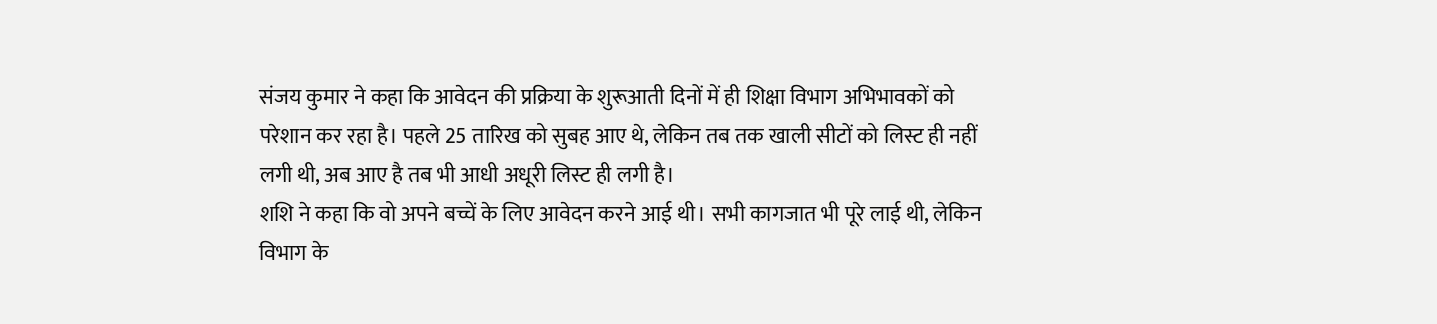संजय कुमार ने कहा कि आवेदन की प्रक्रिया के शुरूआती दिनों में ही शिक्षा विभाग अभिभावकों को परेशान कर रहा है। पहले 25 तारिख को सुबह आए थे, लेकिन तब तक खाली सीटों को लिस्ट ही नहीं लगी थी, अब आए है तब भी आधी अधूरी लिस्ट ही लगी है।
शशि ने कहा कि वो अपने बच्चें के लिए आवेदन करने आई थी। सभी कागजात भी पूरे लाई थी, लेकिन विभाग के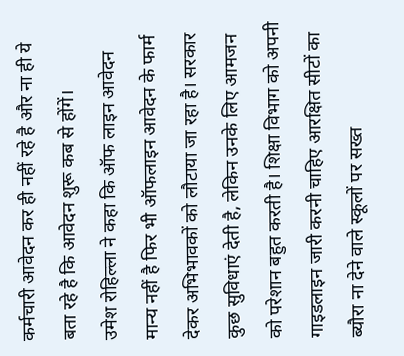कर्मचारी आवेदन कर ही नहीं रहे है और ना ही ये बता रहे है कि आवेदन शुरू कब से होंगें।
उमेश रोहिल्ला ने कहा कि ऑफ लाइन आवेदन मान्य नहीं है फिर भी ऑफलाइन आवेदन के फार्म देकर अभिभावकों को लौटाया जा रहा है। सरकार कुछ सुविधाएं देती है, लेकिन उनके लिए आमजन को परेशान बहुत करती है। शिक्षा विभाग को अपनी गाइडलाइन जारी करनी चाहिए आरक्षित सीटों का ब्यौरा ना देने वाले स्कूलों पर सख्त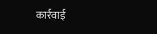कार्रवाई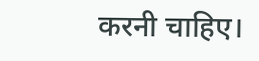करनी चाहिए।